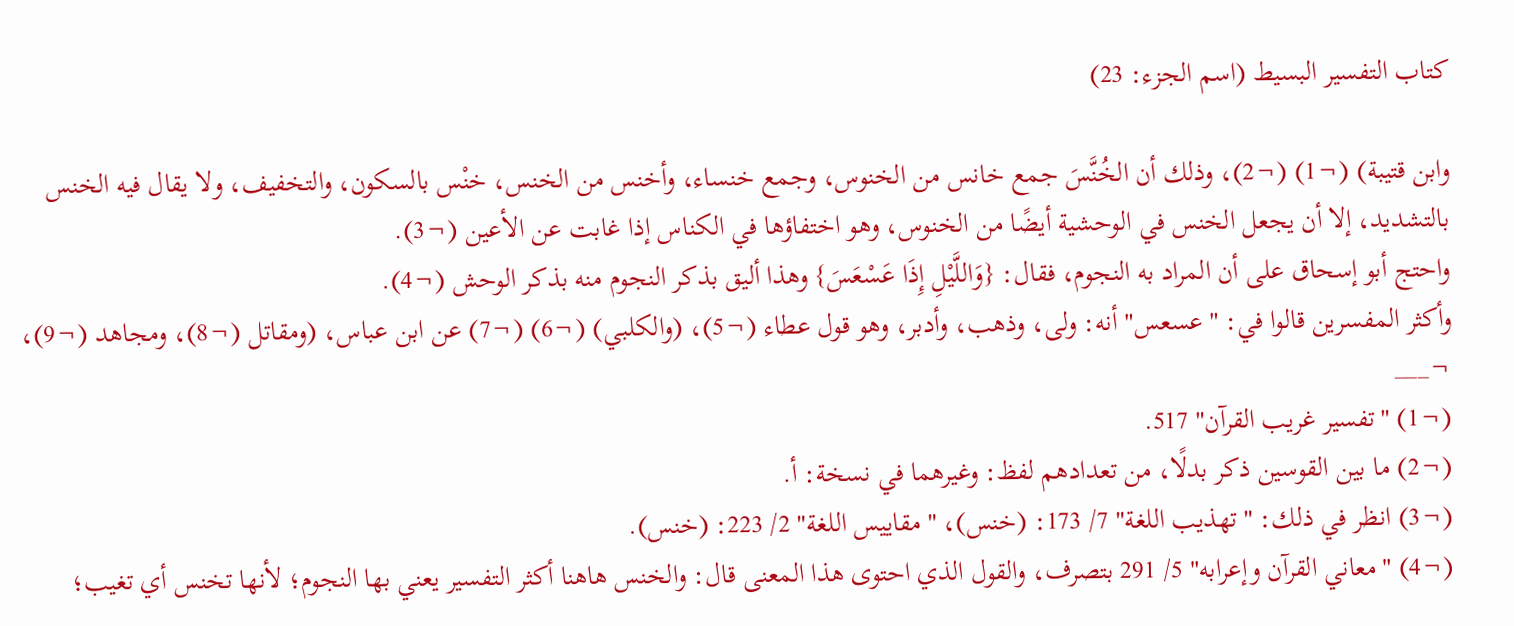كتاب التفسير البسيط (اسم الجزء: 23)

وابن قتيبة) (¬1) (¬2)، وذلك أن الخُنَّسَ جمع خانس من الخنوس، وجمع خنساء، وأخنس من الخنس، خنْس بالسكون، والتخفيف، ولا يقال فيه الخنس بالتشديد، إلا أن يجعل الخنس في الوحشية أيضًا من الخنوس، وهو اختفاؤها في الكناس إذا غابت عن الأعين (¬3).
واحتج أبو إسحاق على أن المراد به النجوم، فقال: {وَاللَّيْلِ إِذَا عَسْعَسَ} وهذا أليق بذكر النجوم منه بذكر الوحش (¬4).
وأكثر المفسرين قالوا في: "عسعس" أنه: ولى، وذهب، وأدبر، وهو قول عطاء (¬5)، (والكلبي) (¬6) (¬7) عن ابن عباس، (ومقاتل (¬8)، ومجاهد (¬9)،
¬___
(¬1) "تفسير غريب القرآن" 517.
(¬2) ما بين القوسين ذكر بدلًا، من تعدادهم لفظ: وغيرهما في نسخة: أ.
(¬3) انظر في ذلك: "تهذيب اللغة" 7/ 173: (خنس)، "مقاييس اللغة" 2/ 223: (خنس).
(¬4) "معاني القرآن وإعرابه" 5/ 291 بتصرف، والقول الذي احتوى هذا المعنى قال: والخنس هاهنا أكثر التفسير يعني بها النجوم؛ لأنها تخنس أي تغيب؛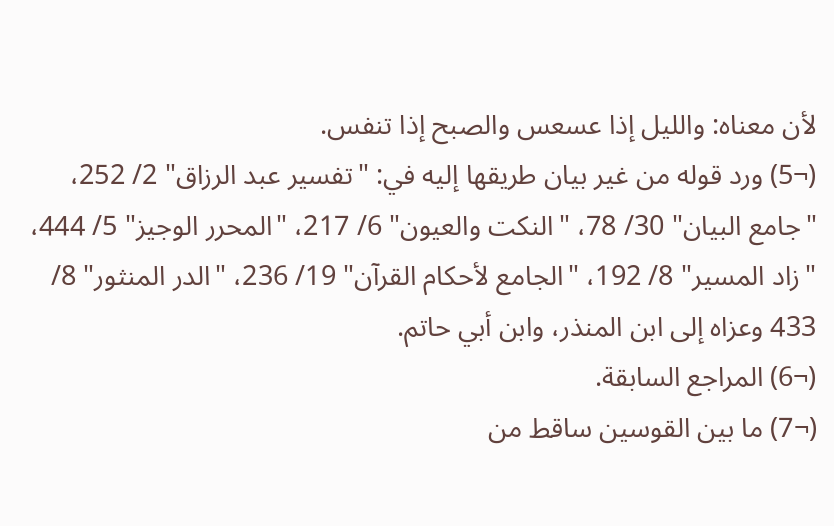لأن معناه: والليل إذا عسعس والصبح إذا تنفس.
(¬5) ورد قوله من غير بيان طريقها إليه في: "تفسير عبد الرزاق" 2/ 252، "جامع البيان" 30/ 78، "النكت والعيون" 6/ 217، "المحرر الوجيز" 5/ 444، "زاد المسير" 8/ 192، "الجامع لأحكام القرآن" 19/ 236، "الدر المنثور" 8/ 433 وعزاه إلى ابن المنذر، وابن أبي حاتم.
(¬6) المراجع السابقة.
(¬7) ما بين القوسين ساقط من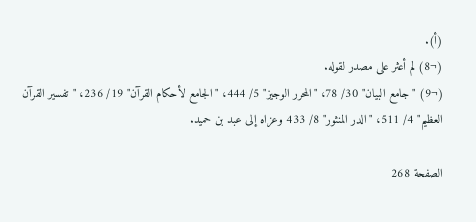(أ).
(¬8) لم أعثر على مصدر لقوله.
(¬9) "جامع البيان" 30/ 78، "المحرر الوجيز" 5/ 444، "الجامع لأحكام القرآن" 19/ 236، "تفسير القرآن العظيم" 4/ 511، "الدر المنثور" 8/ 433 وعزاه إلى عبد بن حميد.

الصفحة 268